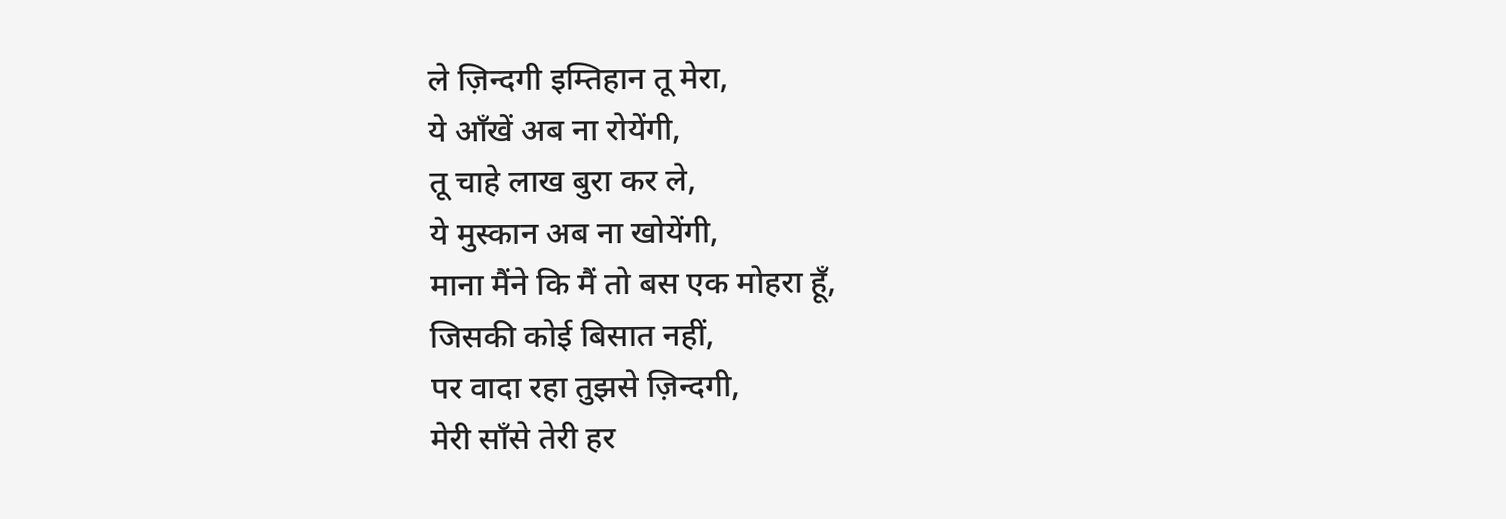ले ज़िन्दगी इम्तिहान तू मेरा,
ये आँखें अब ना रोयेंगी,
तू चाहे लाख बुरा कर ले,
ये मुस्कान अब ना खोयेंगी,
माना मैंने कि मैं तो बस एक मोहरा हूँ,
जिसकी कोई बिसात नहीं,
पर वादा रहा तुझसे ज़िन्दगी,
मेरी साँसे तेरी हर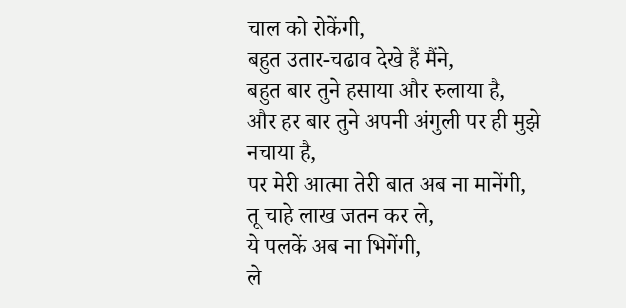चाल को रोकेंगी,
बहुत उतार-चढाव देखे हैं मैंने,
बहुत बार तुने हसाया और रुलाया है,
और हर बार तुने अपनी अंगुली पर ही मुझे नचाया है,
पर मेरी आत्मा तेरी बात अब ना मानेंगी,
तू चाहे लाख जतन कर ले,
ये पलकें अब ना भिगेंगी,
ले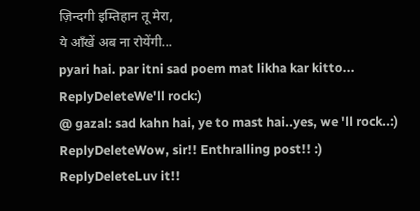ज़िन्दगी इम्तिहान तू मेरा,
ये आँखें अब ना रोयेंगी...
pyari hai. par itni sad poem mat likha kar kitto...
ReplyDeleteWe'll rock:)
@ gazal: sad kahn hai, ye to mast hai..yes, we 'll rock..:)
ReplyDeleteWow, sir!! Enthralling post!! :)
ReplyDeleteLuv it!!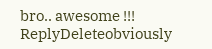bro.. awesome !!!
ReplyDeleteobviously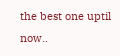the best one uptil now..